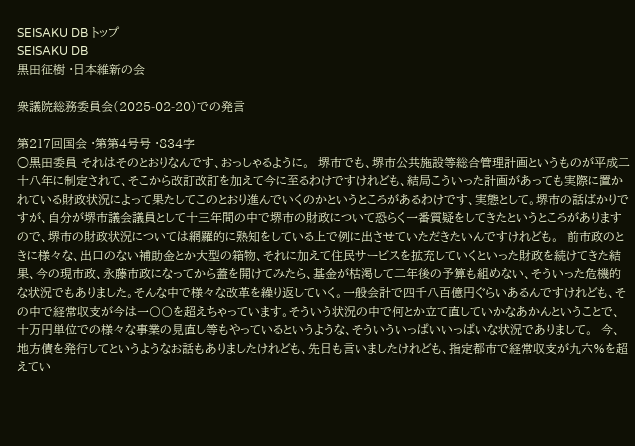SEISAKU DB トップ
SEISAKU DB
黒田征樹 ·日本維新の会

衆議院総務委員会(2025-02-20)での発言

第217回国会 ·第第4号号 ·834字
○黒田委員 それはそのとおりなんです、おっしゃるように。  堺市でも、堺市公共施設等総合管理計画というものが平成二十八年に制定されて、そこから改訂改訂を加えて今に至るわけですけれども、結局こういった計画があっても実際に置かれている財政状況によって果たしてこのとおり進んでいくのかというところがあるわけです、実態として。堺市の話ばかりですが、自分が堺市議会議員として十三年間の中で堺市の財政について恐らく一番質疑をしてきたというところがありますので、堺市の財政状況については網羅的に熟知をしている上で例に出させていただきたいんですけれども。  前市政のときに様々な、出口のない補助金とか大型の箱物、それに加えて住民サービスを拡充していくといった財政を続けてきた結果、今の現市政、永藤市政になってから蓋を開けてみたら、基金が枯渇して二年後の予算も組めない、そういった危機的な状況でもありました。そんな中で様々な改革を繰り返していく。一般会計で四千八百億円ぐらいあるんですけれども、その中で経常収支が今は一〇〇を超えちゃっています。そういう状況の中で何とか立て直していかなあかんということで、十万円単位での様々な事業の見直し等もやっているというような、そういういっぱいいっぱいな状況でありまして。  今、地方債を発行してというようなお話もありましたけれども、先日も言いましたけれども、指定都市で経常収支が九六%を超えてい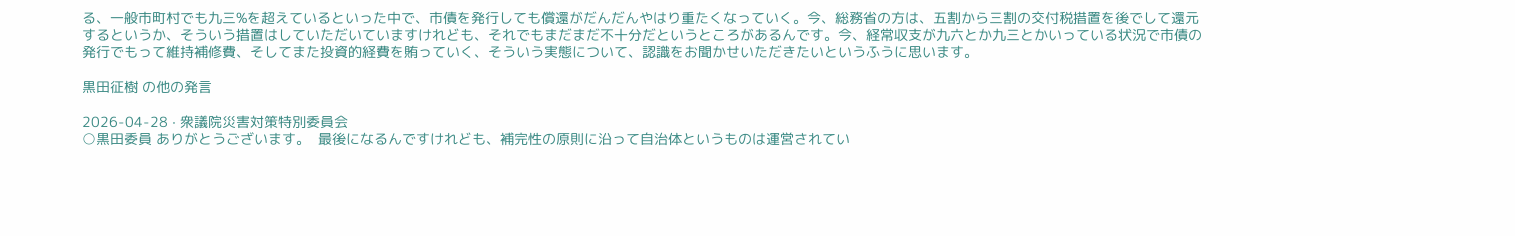る、一般市町村でも九三%を超えているといった中で、市債を発行しても償還がだんだんやはり重たくなっていく。今、総務省の方は、五割から三割の交付税措置を後でして還元するというか、そういう措置はしていただいていますけれども、それでもまだまだ不十分だというところがあるんです。今、経常収支が九六とか九三とかいっている状況で市債の発行でもって維持補修費、そしてまた投資的経費を賄っていく、そういう実態について、認識をお聞かせいただきたいというふうに思います。

黒田征樹 の他の発言

2026-04-28 · 衆議院災害対策特別委員会
○黒田委員 ありがとうございます。  最後になるんですけれども、補完性の原則に沿って自治体というものは運営されてい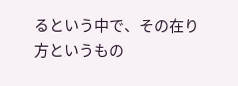るという中で、その在り方というもの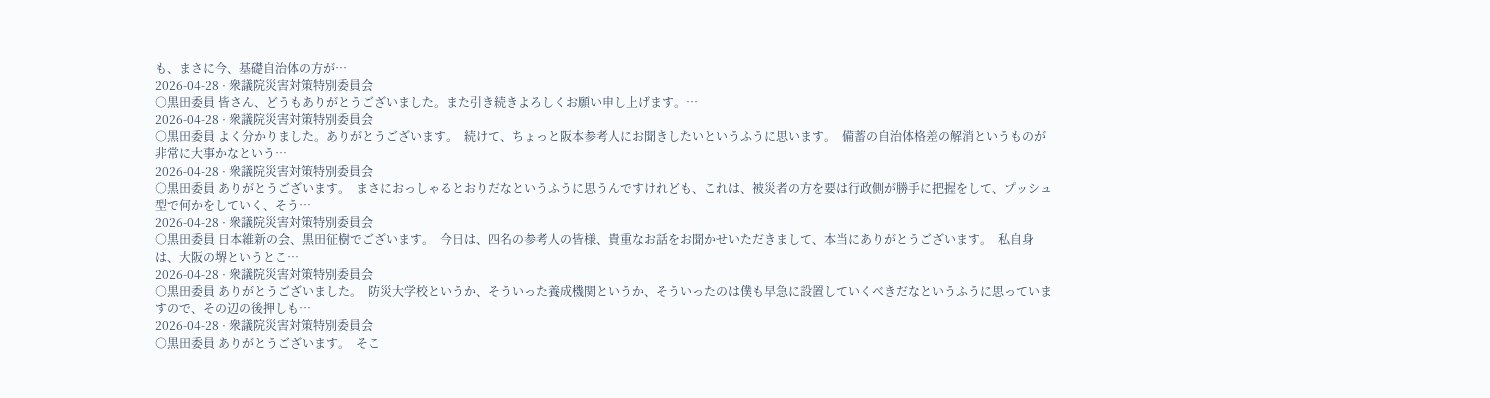も、まさに今、基礎自治体の方が…
2026-04-28 · 衆議院災害対策特別委員会
○黒田委員 皆さん、どうもありがとうございました。また引き続きよろしくお願い申し上げます。…
2026-04-28 · 衆議院災害対策特別委員会
○黒田委員 よく分かりました。ありがとうございます。  続けて、ちょっと阪本参考人にお聞きしたいというふうに思います。  備蓄の自治体格差の解消というものが非常に大事かなという…
2026-04-28 · 衆議院災害対策特別委員会
○黒田委員 ありがとうございます。  まさにおっしゃるとおりだなというふうに思うんですけれども、これは、被災者の方を要は行政側が勝手に把握をして、プッシュ型で何かをしていく、そう…
2026-04-28 · 衆議院災害対策特別委員会
○黒田委員 日本維新の会、黒田征樹でございます。  今日は、四名の参考人の皆様、貴重なお話をお聞かせいただきまして、本当にありがとうございます。  私自身は、大阪の堺というとこ…
2026-04-28 · 衆議院災害対策特別委員会
○黒田委員 ありがとうございました。  防災大学校というか、そういった養成機関というか、そういったのは僕も早急に設置していくべきだなというふうに思っていますので、その辺の後押しも…
2026-04-28 · 衆議院災害対策特別委員会
○黒田委員 ありがとうございます。  そこ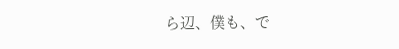ら辺、僕も、で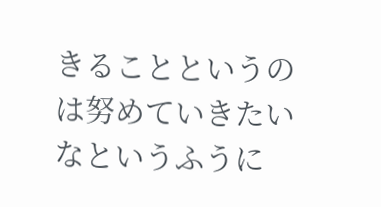きることというのは努めていきたいなというふうに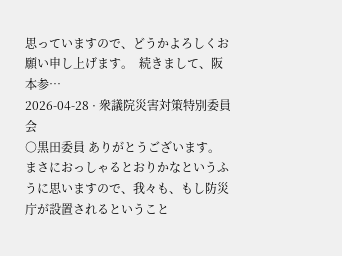思っていますので、どうかよろしくお願い申し上げます。  続きまして、阪本参…
2026-04-28 · 衆議院災害対策特別委員会
○黒田委員 ありがとうございます。  まさにおっしゃるとおりかなというふうに思いますので、我々も、もし防災庁が設置されるということ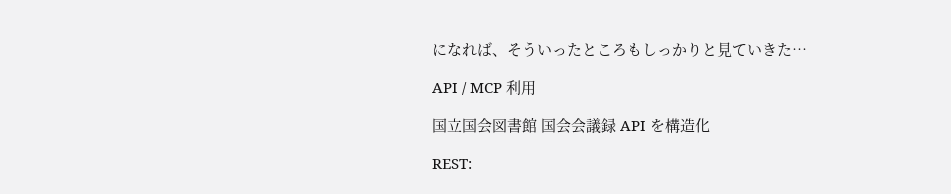になれば、そういったところもしっかりと見ていきた…

API / MCP 利用

国立国会図書館 国会会議録 API を構造化

REST: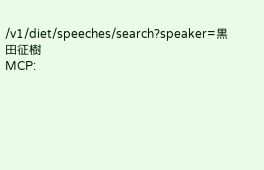/v1/diet/speeches/search?speaker=黒田征樹
MCP: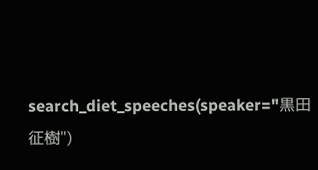search_diet_speeches(speaker="黒田征樹")